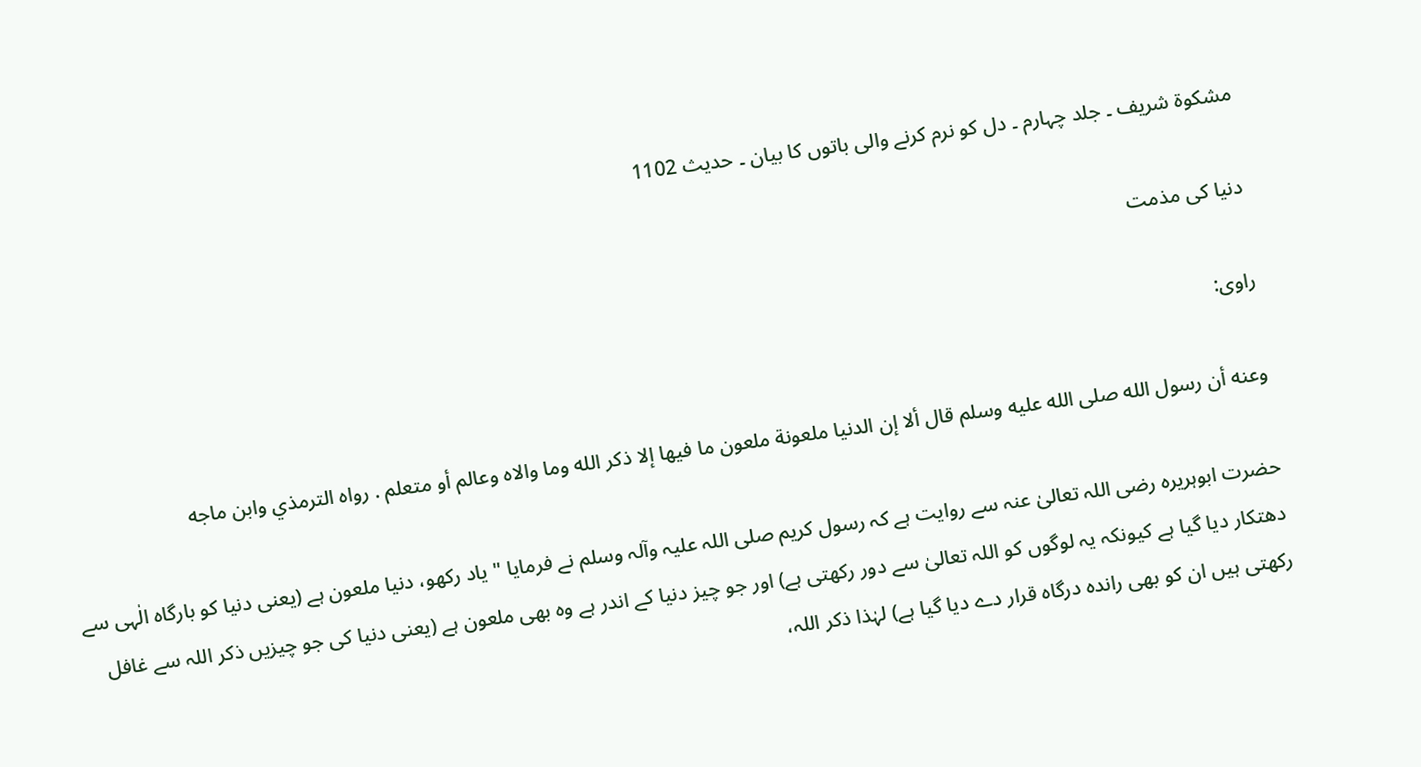مشکوۃ شریف ۔ جلد چہارم ۔ دل کو نرم کرنے والی باتوں کا بیان ۔ حدیث 1102

دنیا کی مذمت

راوی:

وعنه أن رسول الله صلى الله عليه وسلم قال ألا إن الدنيا ملعونة ملعون ما فيها إلا ذكر الله وما والاه وعالم أو متعلم . رواه الترمذي وابن ماجه

حضرت ابوہریرہ رضی اللہ تعالیٰ عنہ سے روایت ہے کہ رسول کریم صلی اللہ علیہ وآلہ وسلم نے فرمایا " یاد رکھو، دنیا ملعون ہے (یعنی دنیا کو بارگاہ الٰہی سے دھتکار دیا گیا ہے کیونکہ یہ لوگوں کو اللہ تعالیٰ سے دور رکھتی ہے) اور جو چیز دنیا کے اندر ہے وہ بھی ملعون ہے (یعنی دنیا کی جو چیزیں ذکر اللہ سے غافل رکھتی ہیں ان کو بھی راندہ درگاہ قرار دے دیا گیا ہے) لہٰذا ذکر اللہ،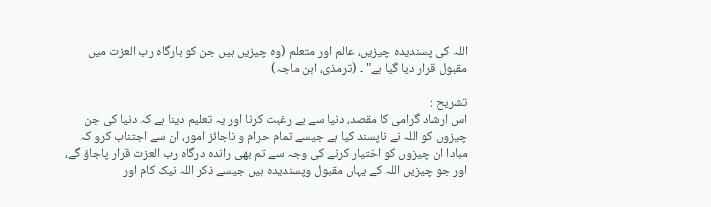اللہ کی پسندیدہ چیزیں، عالم اور متعلم (وہ چیزیں ہیں جن کو بارگاہ رب العزت میں مقبول قرار دیا گیا ہے" ۔ (ترمذی، ابن ماجہ)

تشریح :
اس ارشاد گرامی کا مقصد، دنیا سے بے رغبت کرنا اور یہ تعلیم دینا ہے کہ دنیا کی جن چیزوں کو اللہ نے ناپسند کیا ہے جیسے تمام حرام و ناجائز امور، ان سے اجتناب کرو کہ مبادا ان چیزوں کو اختیار کرنے کی وجہ سے تم بھی راندہ درگاہ رب العزت قرار پاجاؤ گے، اور جو چیزیں اللہ کے یہاں مقبول وپسندیدہ ہیں جیسے ذکر اللہ نیک کام اور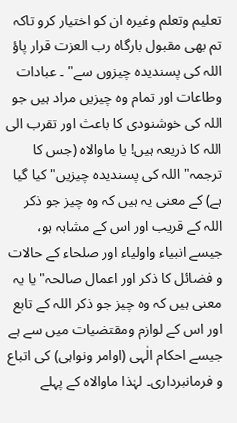تعلیم وتعلم وغیرہ ان کو اختیار کرو تاکہ تم بھی مقبول بارگاہ رب العزت قرار پاؤ اللہ کی پسندیدہ چیزوں سے" ۔ عبادات وطاعات اور تمام وہ چیزیں مراد ہیں جو اللہ کی خوشنودی کا باعث اور تقرب الی اللہ کا ذریعہ ہیں! یا ماوالاہ (جس کا ترجمہ" اللہ کی پسندیدہ چیزیں" کیا گیا ہے) کے معنی یہ ہیں کہ وہ چیز جو ذکر اللہ کے قریب اور اس کے مشابہ ہو، جیسے انبیاء واولیاء اور صلحاء کے حالات و فضائل کا ذکر اور اعمال صالحہ" یا یہ معنی ہیں کہ وہ چیز جو ذکر اللہ کے تابع اور اس کے لوازم ومقتضیات میں سے ہے جیسے احکام الٰہی (اوامر ونواہی) کی اتباع و فرمانبرداری۔ لہٰذا ماوالاہ کے پہلے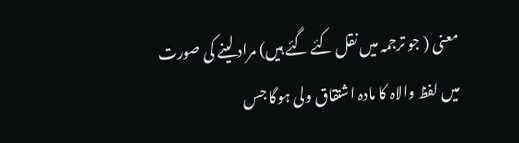معنی ( جو ترجمہ میں نقل کئے گئے ہیں) مراد لینے کی صورت میں لفظ والاہ کا مادہ اشتقاق ولی ہوگا جس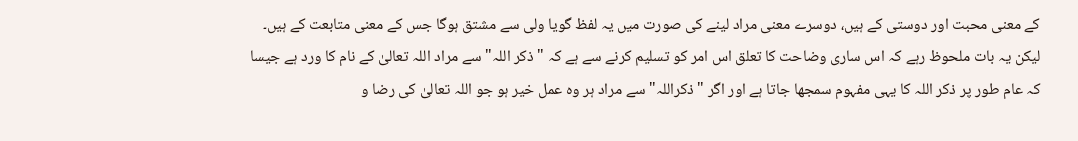کے معنی محبت اور دوستی کے ہیں، دوسرے معنی مراد لینے کی صورت میں یہ لفظ گویا ولی سے مشتق ہوگا جس کے معنی متابعت کے ہیں۔ لیکن یہ بات ملحوظ رہے کہ اس ساری وضاحت کا تعلق اس امر کو تسلیم کرنے سے ہے کہ " ذکر اللہ" سے مراد اللہ تعالیٰ کے نام کا ورد ہے جیسا کہ عام طور پر ذکر اللہ کا یہی مفہوم سمجھا جاتا ہے اور اگر " ذکراللہ" سے مراد ہر وہ عمل خیر ہو جو اللہ تعالیٰ کی رضا و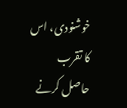خوشنودی، اس کا تقرب حاصل کرنے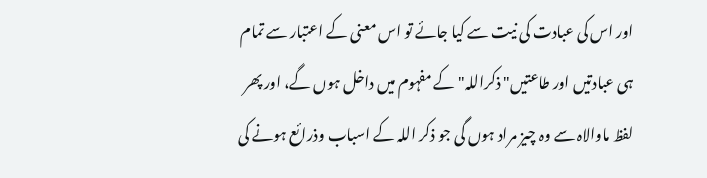اور اس کی عبادت کی نیت سے کیا جائے تو اس معنی کے اعتبار سے تمام ہی عبادتیں اور طاعتیں" ذکراللہ" کے مفہوم میں داخل ہوں گے، اور پھر لفظ ماوالاہ سے وہ چیز مراد ہوں گی جو ذکر اللہ کے اسباب وذرائع ہونے کی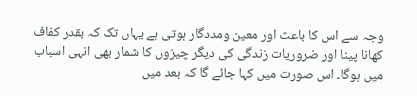وجہ سے اس کا باعث اور معین ومددگار ہوتی ہے یہاں تک کہ بقدر کفاف کھانا پینا اور ضروریات زندگی کی دیگر چیزوں کا شمار بھی انہی اسباب میں ہوگا۔ اس صورت میں کہا جائے گا کہ بعد میں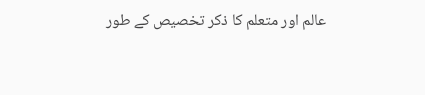عالم اور متعلم کا ذکر تخصیص کے طور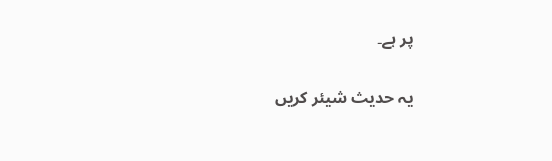پر ہے۔

یہ حدیث شیئر کریں